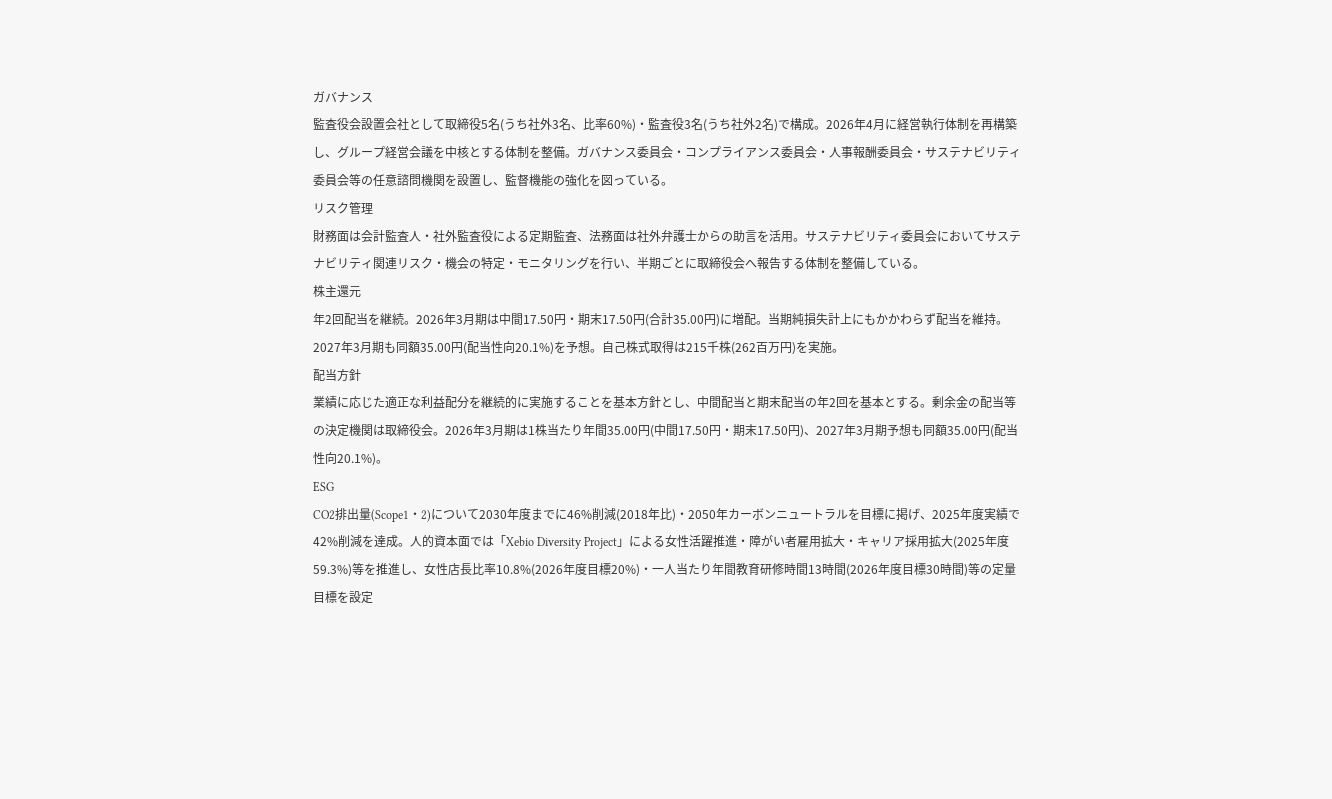ガバナンス
監査役会設置会社として取締役5名(うち社外3名、比率60%)・監査役3名(うち社外2名)で構成。2026年4月に経営執行体制を再構築し、グループ経営会議を中核とする体制を整備。ガバナンス委員会・コンプライアンス委員会・人事報酬委員会・サステナビリティ委員会等の任意諮問機関を設置し、監督機能の強化を図っている。
リスク管理
財務面は会計監査人・社外監査役による定期監査、法務面は社外弁護士からの助言を活用。サステナビリティ委員会においてサステナビリティ関連リスク・機会の特定・モニタリングを行い、半期ごとに取締役会へ報告する体制を整備している。
株主還元
年2回配当を継続。2026年3月期は中間17.50円・期末17.50円(合計35.00円)に増配。当期純損失計上にもかかわらず配当を維持。2027年3月期も同額35.00円(配当性向20.1%)を予想。自己株式取得は215千株(262百万円)を実施。
配当方針
業績に応じた適正な利益配分を継続的に実施することを基本方針とし、中間配当と期末配当の年2回を基本とする。剰余金の配当等の決定機関は取締役会。2026年3月期は1株当たり年間35.00円(中間17.50円・期末17.50円)、2027年3月期予想も同額35.00円(配当性向20.1%)。
ESG
CO2排出量(Scope1・2)について2030年度までに46%削減(2018年比)・2050年カーボンニュートラルを目標に掲げ、2025年度実績で42%削減を達成。人的資本面では「Xebio Diversity Project」による女性活躍推進・障がい者雇用拡大・キャリア採用拡大(2025年度59.3%)等を推進し、女性店長比率10.8%(2026年度目標20%)・一人当たり年間教育研修時間13時間(2026年度目標30時間)等の定量目標を設定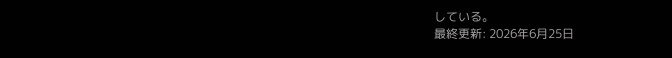している。
最終更新: 2026年6月25日